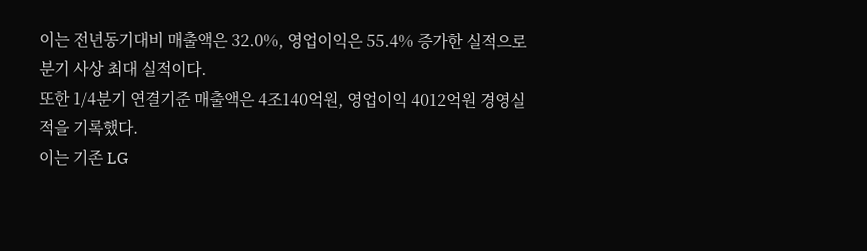이는 전년동기대비 매출액은 32.0%, 영업이익은 55.4% 증가한 실적으로 분기 사상 최대 실적이다.
또한 1/4분기 연결기준 매출액은 4조140억원, 영업이익 4012억원 경영실적을 기록했다.
이는 기존 LG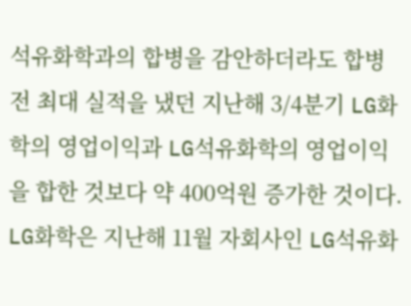석유화학과의 합병을 감안하더라도 합병 전 최대 실적을 냈던 지난해 3/4분기 LG화학의 영업이익과 LG석유화학의 영업이익을 합한 것보다 약 400억원 증가한 것이다. LG화학은 지난해 11월 자회사인 LG석유화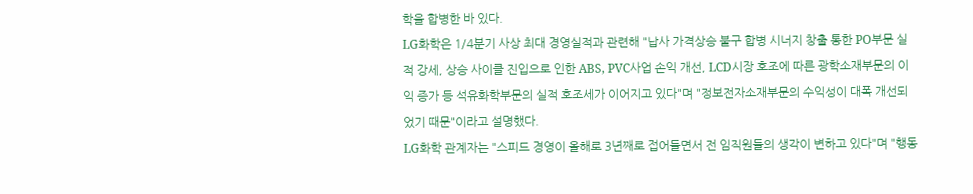학을 합병한 바 있다.
LG화학은 1/4분기 사상 최대 경영실적과 관련해 "납사 가격상승 불구 합병 시너지 창출 통한 PO부문 실적 강세, 상승 사이클 진입으로 인한 ABS, PVC사업 손익 개선, LCD시장 호조에 따른 광학소재부문의 이익 증가 등 석유화학부문의 실적 호조세가 이어지고 있다"며 "정보전자소재부문의 수익성이 대폭 개선되었기 때문"이라고 설명했다.
LG화학 관계자는 "스피드 경영이 올해로 3년째로 접어들면서 전 임직원들의 생각이 변하고 있다"며 "행동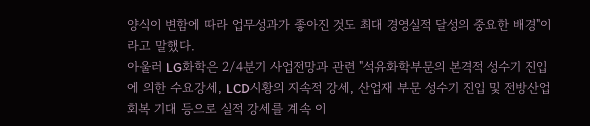양식이 변함에 따라 업무성과가 좋아진 것도 최대 경영실적 달성의 중요한 배경"이라고 말했다.
아울러 LG화학은 2/4분기 사업전망과 관련 "석유화학부문의 본격적 성수기 진입에 의한 수요강세, LCD시황의 지속적 강세, 산업재 부문 성수기 진입 및 전방산업 회복 기대 등으로 실적 강세를 계속 이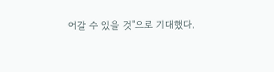어갈 수 있을 것"으로 기대했다.